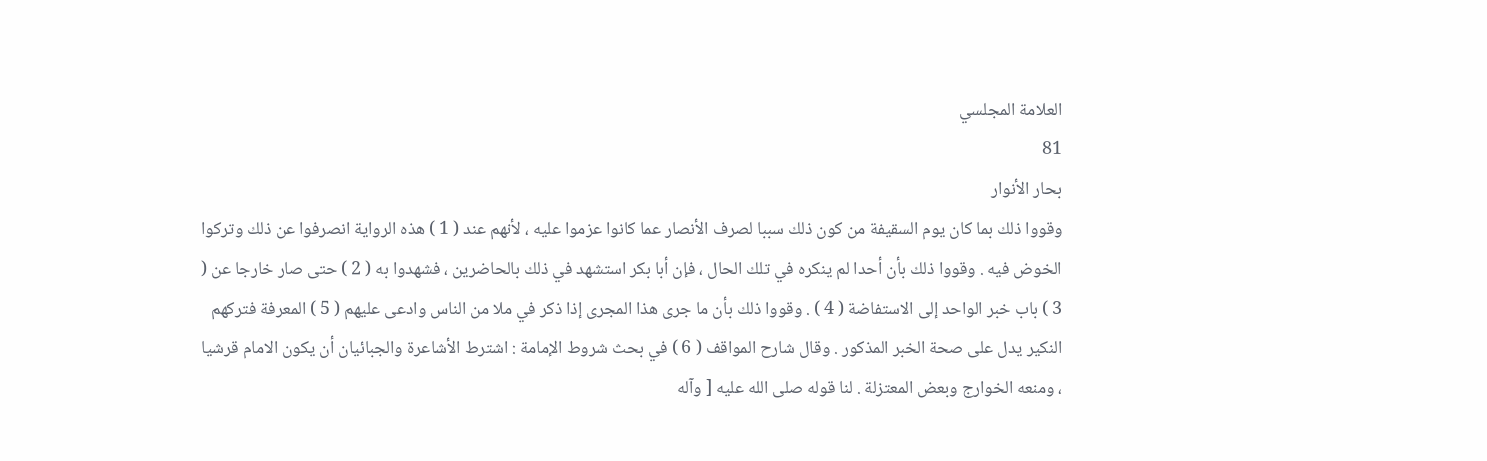العلامة المجلسي
81
بحار الأنوار
وقووا ذلك بما كان يوم السقيفة من كون ذلك سببا لصرف الأنصار عما كانوا عزموا عليه ، لأنهم عند ( 1 ) هذه الرواية انصرفوا عن ذلك وتركوا الخوض فيه . وقووا ذلك بأن أحدا لم ينكره في تلك الحال ، فإن أبا بكر استشهد في ذلك بالحاضرين ، فشهدوا به ( 2 ) حتى صار خارجا عن ( 3 ) باب خبر الواحد إلى الاستفاضة ( 4 ) . وقووا ذلك بأن ما جرى هذا المجرى إذا ذكر في ملا من الناس وادعى عليهم ( 5 ) المعرفة فتركهم النكير يدل على صحة الخبر المذكور . وقال شارح المواقف ( 6 ) في بحث شروط الإمامة : اشترط الأشاعرة والجبائيان أن يكون الامام قرشيا ، ومنعه الخوارج وبعض المعتزلة . لنا قوله صلى الله عليه [ وآله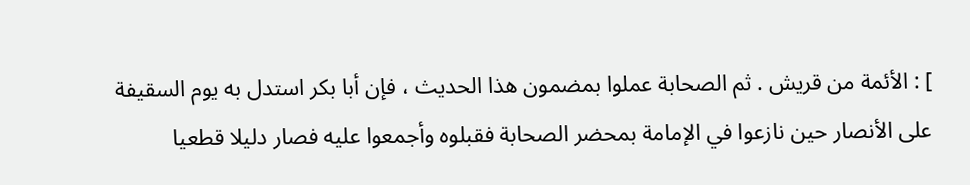] : الأئمة من قريش . ثم الصحابة عملوا بمضمون هذا الحديث ، فإن أبا بكر استدل به يوم السقيفة على الأنصار حين نازعوا في الإمامة بمحضر الصحابة فقبلوه وأجمعوا عليه فصار دليلا قطعيا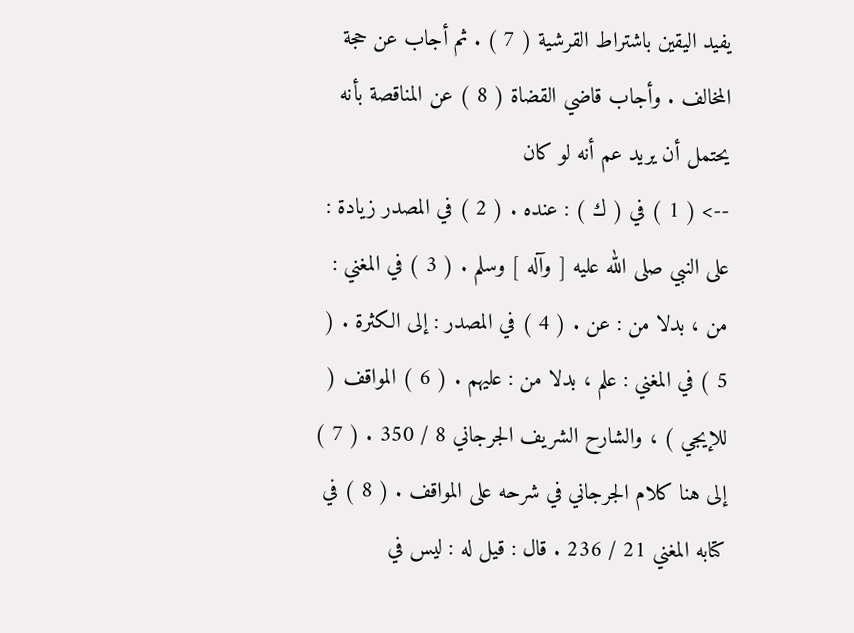يفيد اليقين باشتراط القرشية ( 7 ) . ثم أجاب عن حجة المخالف . وأجاب قاضي القضاة ( 8 ) عن المناقصة بأنه يحتمل أن يريد عم أنه لو كان
--> ( 1 ) في ( ك ) : عنده . ( 2 ) في المصدر زيادة : على النبي صلى الله عليه [ وآله ] وسلم . ( 3 ) في المغني : من ، بدلا من : عن . ( 4 ) في المصدر : إلى الكثرة . ( 5 ) في المغني : علم ، بدلا من : عليهم . ( 6 ) المواقف ( للإيجي ) ، والشارح الشريف الجرجاني 8 / 350 . ( 7 ) إلى هنا كلام الجرجاني في شرحه على المواقف . ( 8 ) في كتابه المغني 21 / 236 . قال : قيل له : ليس في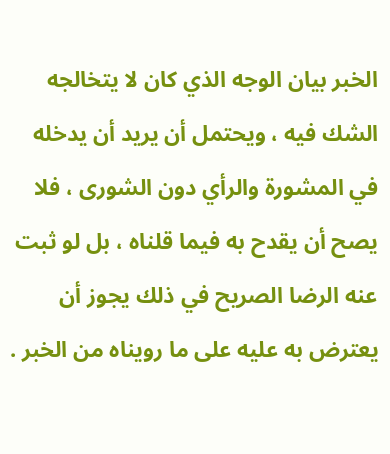الخبر بيان الوجه الذي كان لا يتخالجه الشك فيه ، ويحتمل أن يريد أن يدخله في المشورة والرأي دون الشورى ، فلا يصح أن يقدح به فيما قلناه ، بل لو ثبت عنه الرضا الصريح في ذلك يجوز أن يعترض به عليه على ما رويناه من الخبر .